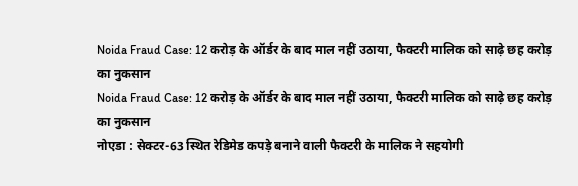Noida Fraud Case: 12 करोड़ के ऑर्डर के बाद माल नहीं उठाया, फैक्टरी मालिक को साढ़े छह करोड़ का नुकसान
Noida Fraud Case: 12 करोड़ के ऑर्डर के बाद माल नहीं उठाया, फैक्टरी मालिक को साढ़े छह करोड़ का नुकसान
नोएडा : सेक्टर-63 स्थित रेडिमेड कपड़े बनाने वाली फैक्टरी के मालिक ने सहयोगी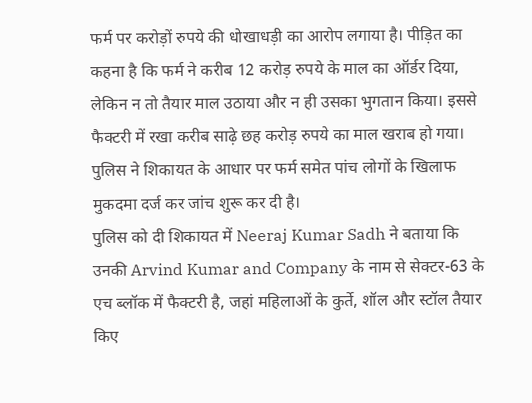फर्म पर करोड़ों रुपये की धोखाधड़ी का आरोप लगाया है। पीड़ित का कहना है कि फर्म ने करीब 12 करोड़ रुपये के माल का ऑर्डर दिया, लेकिन न तो तैयार माल उठाया और न ही उसका भुगतान किया। इससे फैक्टरी में रखा करीब साढ़े छह करोड़ रुपये का माल खराब हो गया। पुलिस ने शिकायत के आधार पर फर्म समेत पांच लोगों के खिलाफ मुकदमा दर्ज कर जांच शुरू कर दी है।
पुलिस को दी शिकायत में Neeraj Kumar Sadh ने बताया कि उनकी Arvind Kumar and Company के नाम से सेक्टर-63 के एच ब्लॉक में फैक्टरी है, जहां महिलाओं के कुर्ते, शॉल और स्टॉल तैयार किए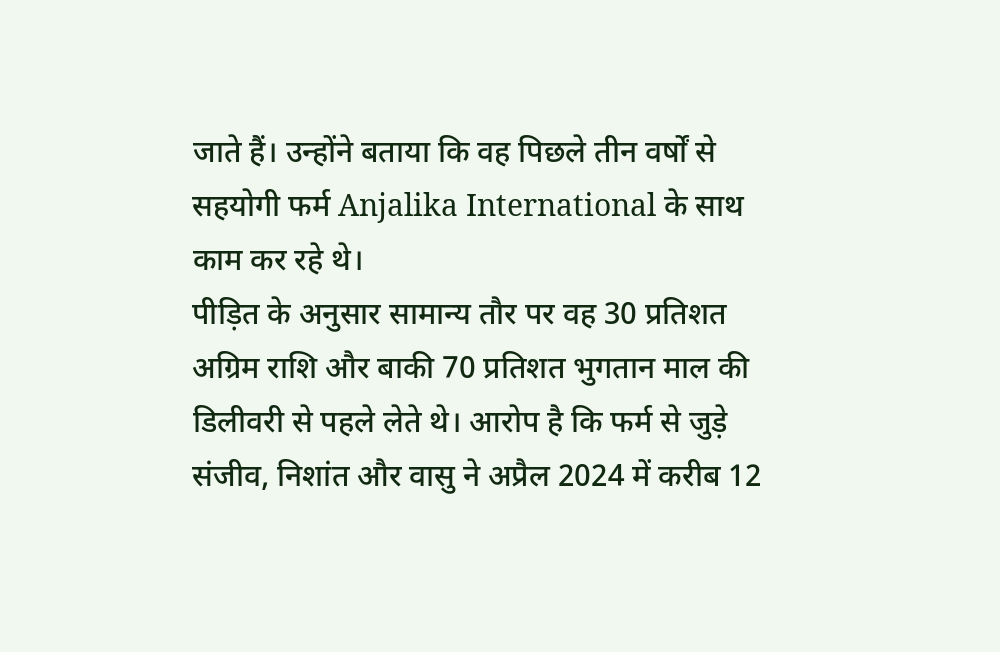जाते हैं। उन्होंने बताया कि वह पिछले तीन वर्षों से सहयोगी फर्म Anjalika International के साथ काम कर रहे थे।
पीड़ित के अनुसार सामान्य तौर पर वह 30 प्रतिशत अग्रिम राशि और बाकी 70 प्रतिशत भुगतान माल की डिलीवरी से पहले लेते थे। आरोप है कि फर्म से जुड़े संजीव, निशांत और वासु ने अप्रैल 2024 में करीब 12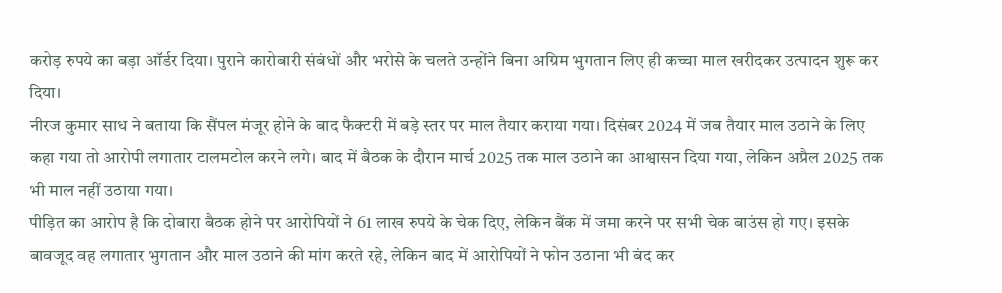करोड़ रुपये का बड़ा ऑर्डर दिया। पुराने कारोबारी संबंधों और भरोसे के चलते उन्होंने बिना अग्रिम भुगतान लिए ही कच्चा माल खरीदकर उत्पादन शुरू कर दिया।
नीरज कुमार साध ने बताया कि सैंपल मंजूर होने के बाद फैक्टरी में बड़े स्तर पर माल तैयार कराया गया। दिसंबर 2024 में जब तैयार माल उठाने के लिए कहा गया तो आरोपी लगातार टालमटोल करने लगे। बाद में बैठक के दौरान मार्च 2025 तक माल उठाने का आश्वासन दिया गया, लेकिन अप्रैल 2025 तक भी माल नहीं उठाया गया।
पीड़ित का आरोप है कि दोबारा बैठक होने पर आरोपियों ने 61 लाख रुपये के चेक दिए, लेकिन बैंक में जमा करने पर सभी चेक बाउंस हो गए। इसके बावजूद वह लगातार भुगतान और माल उठाने की मांग करते रहे, लेकिन बाद में आरोपियों ने फोन उठाना भी बंद कर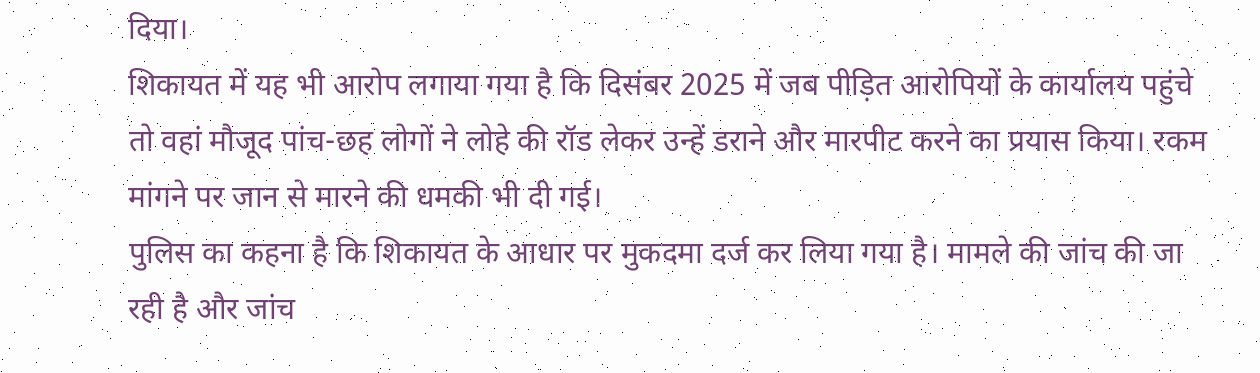दिया।
शिकायत में यह भी आरोप लगाया गया है कि दिसंबर 2025 में जब पीड़ित आरोपियों के कार्यालय पहुंचे तो वहां मौजूद पांच-छह लोगों ने लोहे की रॉड लेकर उन्हें डराने और मारपीट करने का प्रयास किया। रकम मांगने पर जान से मारने की धमकी भी दी गई।
पुलिस का कहना है कि शिकायत के आधार पर मुकदमा दर्ज कर लिया गया है। मामले की जांच की जा रही है और जांच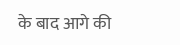के बाद आगे की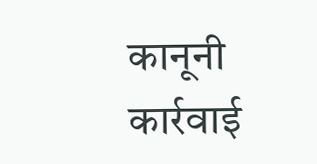कानूनी कार्रवाई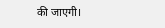की जाएगी।